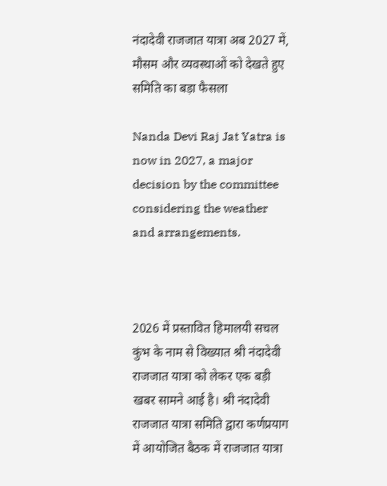नंदादेवी राजजात यात्रा अब 2027 में, मौसम और व्यवस्थाओं को देखते हुए समिति का बड़ा फैसला

Nanda Devi Raj Jat Yatra is now in 2027, a major decision by the committee considering the weather and arrangements.



2026 में प्रस्तावित हिमालयी सचल कुंभ के नाम से विख्यात श्री नंदादेवी राजजात यात्रा को लेकर एक बड़ी खबर सामने आई है। श्री नंदादेवी राजजात यात्रा समिति द्वारा कर्णप्रयाग में आयोजित बैठक में राजजात यात्रा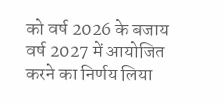को वर्ष 2026 के बजाय वर्ष 2027 में आयोजित करने का निर्णय लिया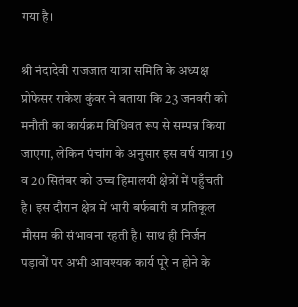गया है।

श्री नंदादेवी राजजात यात्रा समिति के अध्यक्ष प्रोफेसर राकेश कुंवर ने बताया कि 23 जनवरी को मनौती का कार्यक्रम विधिवत रूप से सम्पन्न किया जाएगा, लेकिन पंचांग के अनुसार इस वर्ष यात्रा 19 व 20 सितंबर को उच्च हिमालयी क्षेत्रों में पहुँचती है। इस दौरान क्षेत्र में भारी बर्फबारी व प्रतिकूल मौसम की संभावना रहती है। साथ ही निर्जन पड़ावों पर अभी आवश्यक कार्य पूरे न होने के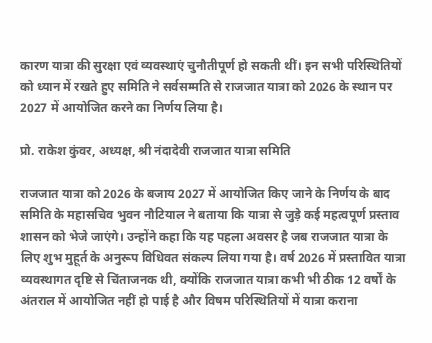कारण यात्रा की सुरक्षा एवं व्यवस्थाएं चुनौतीपूर्ण हो सकती थीं। इन सभी परिस्थितियों को ध्यान में रखते हुए समिति ने सर्वसम्मति से राजजात यात्रा को 2026 के स्थान पर 2027 में आयोजित करने का निर्णय लिया है।

प्रो. राकेश कुंवर, अध्यक्ष, श्री नंदादेवी राजजात यात्रा समिति

राजजात यात्रा को 2026 के बजाय 2027 में आयोजित किए जाने के निर्णय के बाद समिति के महासचिव भुवन नौटियाल ने बताया कि यात्रा से जुड़े कई महत्वपूर्ण प्रस्ताव शासन को भेजे जाएंगे। उन्होंने कहा कि यह पहला अवसर है जब राजजात यात्रा के लिए शुभ मुहूर्त के अनुरूप विधिवत संकल्प लिया गया है। वर्ष 2026 में प्रस्तावित यात्रा व्यवस्थागत दृष्टि से चिंताजनक थी, क्योंकि राजजात यात्रा कभी भी ठीक 12 वर्षों के अंतराल में आयोजित नहीं हो पाई है और विषम परिस्थितियों में यात्रा कराना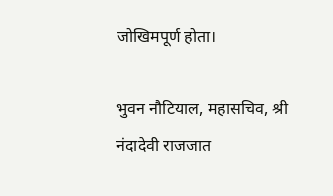जोखिमपूर्ण होता।

भुवन नौटियाल, महासचिव, श्री नंदादेवी राजजात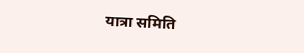यात्रा समिति